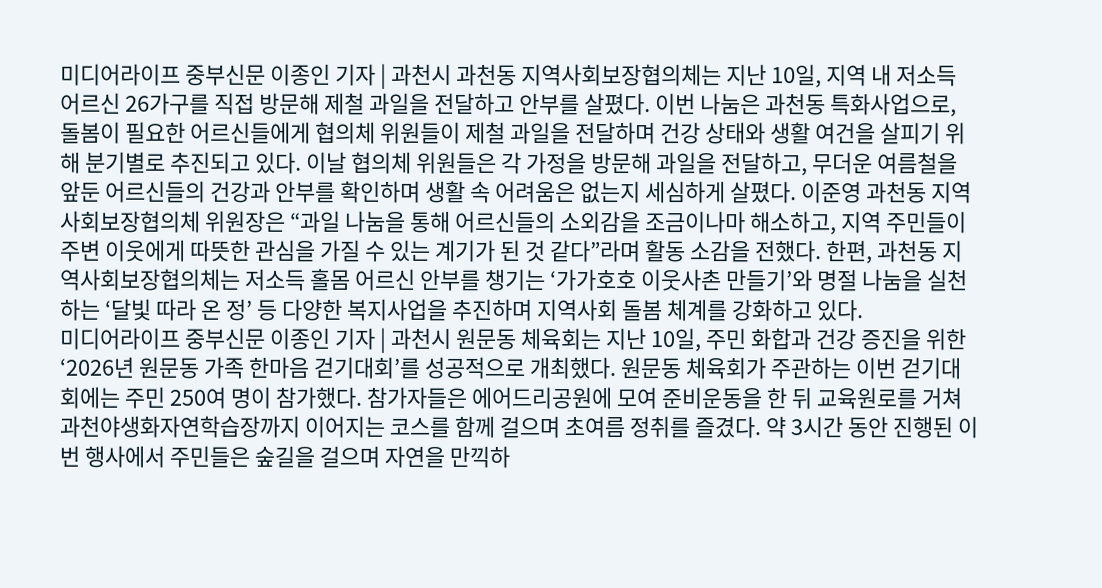미디어라이프 중부신문 이종인 기자 | 과천시 과천동 지역사회보장협의체는 지난 10일, 지역 내 저소득 어르신 26가구를 직접 방문해 제철 과일을 전달하고 안부를 살폈다. 이번 나눔은 과천동 특화사업으로, 돌봄이 필요한 어르신들에게 협의체 위원들이 제철 과일을 전달하며 건강 상태와 생활 여건을 살피기 위해 분기별로 추진되고 있다. 이날 협의체 위원들은 각 가정을 방문해 과일을 전달하고, 무더운 여름철을 앞둔 어르신들의 건강과 안부를 확인하며 생활 속 어려움은 없는지 세심하게 살폈다. 이준영 과천동 지역사회보장협의체 위원장은 “과일 나눔을 통해 어르신들의 소외감을 조금이나마 해소하고, 지역 주민들이 주변 이웃에게 따뜻한 관심을 가질 수 있는 계기가 된 것 같다”라며 활동 소감을 전했다. 한편, 과천동 지역사회보장협의체는 저소득 홀몸 어르신 안부를 챙기는 ‘가가호호 이웃사촌 만들기’와 명절 나눔을 실천하는 ‘달빛 따라 온 정’ 등 다양한 복지사업을 추진하며 지역사회 돌봄 체계를 강화하고 있다.
미디어라이프 중부신문 이종인 기자 | 과천시 원문동 체육회는 지난 10일, 주민 화합과 건강 증진을 위한 ‘2026년 원문동 가족 한마음 걷기대회’를 성공적으로 개최했다. 원문동 체육회가 주관하는 이번 걷기대회에는 주민 250여 명이 참가했다. 참가자들은 에어드리공원에 모여 준비운동을 한 뒤 교육원로를 거쳐 과천야생화자연학습장까지 이어지는 코스를 함께 걸으며 초여름 정취를 즐겼다. 약 3시간 동안 진행된 이번 행사에서 주민들은 숲길을 걸으며 자연을 만끽하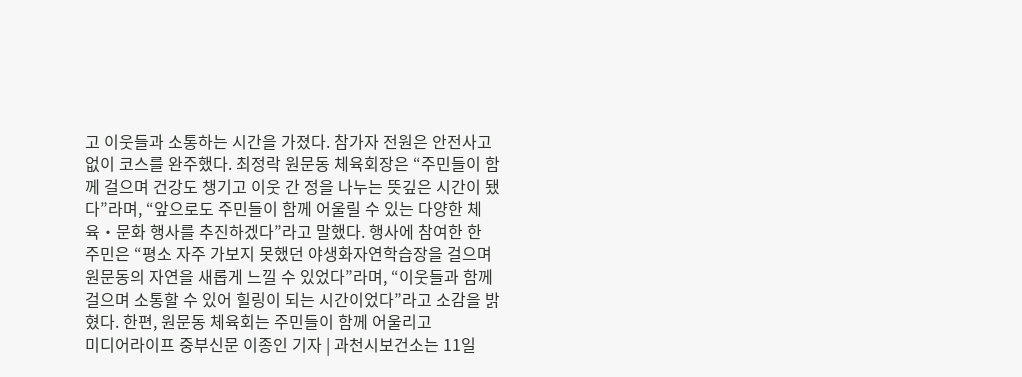고 이웃들과 소통하는 시간을 가졌다. 참가자 전원은 안전사고 없이 코스를 완주했다. 최정락 원문동 체육회장은 “주민들이 함께 걸으며 건강도 챙기고 이웃 간 정을 나누는 뜻깊은 시간이 됐다”라며, “앞으로도 주민들이 함께 어울릴 수 있는 다양한 체육‧문화 행사를 추진하겠다”라고 말했다. 행사에 참여한 한 주민은 “평소 자주 가보지 못했던 야생화자연학습장을 걸으며 원문동의 자연을 새롭게 느낄 수 있었다”라며, “이웃들과 함께 걸으며 소통할 수 있어 힐링이 되는 시간이었다”라고 소감을 밝혔다. 한편, 원문동 체육회는 주민들이 함께 어울리고
미디어라이프 중부신문 이종인 기자 | 과천시보건소는 11일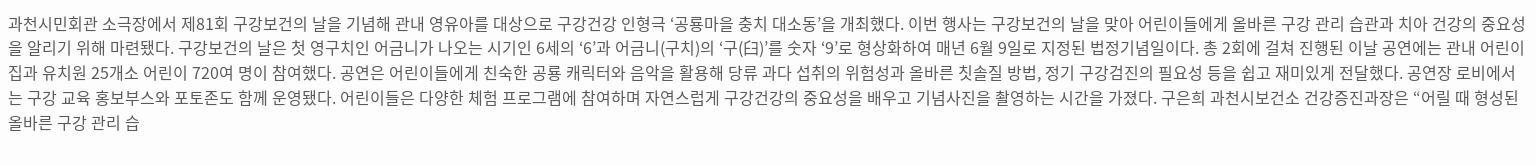과천시민회관 소극장에서 제81회 구강보건의 날을 기념해 관내 영유아를 대상으로 구강건강 인형극 ‘공룡마을 충치 대소동’을 개최했다. 이번 행사는 구강보건의 날을 맞아 어린이들에게 올바른 구강 관리 습관과 치아 건강의 중요성을 알리기 위해 마련됐다. 구강보건의 날은 첫 영구치인 어금니가 나오는 시기인 6세의 ‘6’과 어금니(구치)의 ‘구(臼)’를 숫자 ‘9’로 형상화하여 매년 6월 9일로 지정된 법정기념일이다. 총 2회에 걸쳐 진행된 이날 공연에는 관내 어린이집과 유치원 25개소 어린이 720여 명이 참여했다. 공연은 어린이들에게 친숙한 공룡 캐릭터와 음악을 활용해 당류 과다 섭취의 위험성과 올바른 칫솔질 방법, 정기 구강검진의 필요성 등을 쉽고 재미있게 전달했다. 공연장 로비에서는 구강 교육 홍보부스와 포토존도 함께 운영됐다. 어린이들은 다양한 체험 프로그램에 참여하며 자연스럽게 구강건강의 중요성을 배우고 기념사진을 촬영하는 시간을 가졌다. 구은희 과천시보건소 건강증진과장은 “어릴 때 형성된 올바른 구강 관리 습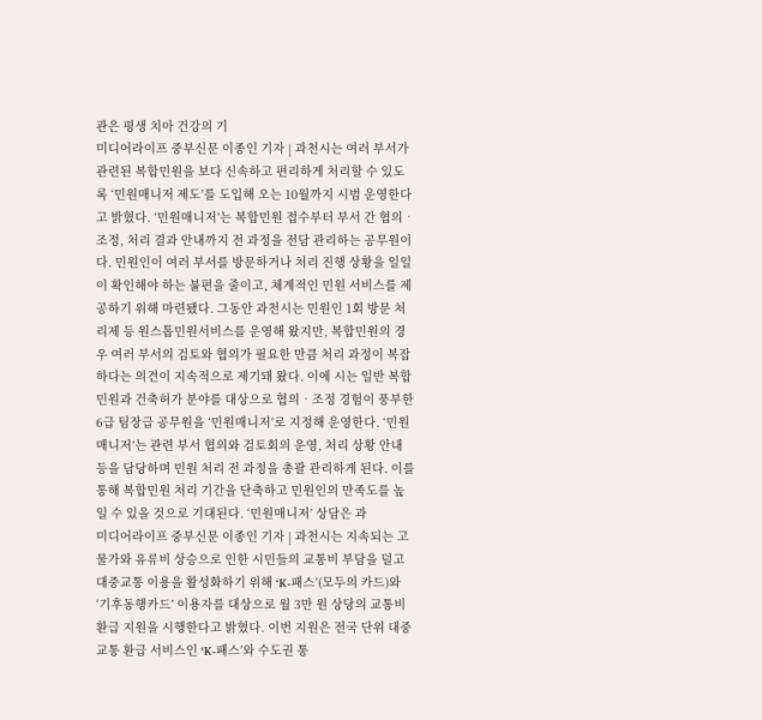관은 평생 치아 건강의 기
미디어라이프 중부신문 이종인 기자 | 과천시는 여러 부서가 관련된 복합민원을 보다 신속하고 편리하게 처리할 수 있도록 ‘민원매니저 제도’를 도입해 오는 10월까지 시범 운영한다고 밝혔다. ‘민원매니저’는 복합민원 접수부터 부서 간 협의‧조정, 처리 결과 안내까지 전 과정을 전담 관리하는 공무원이다. 민원인이 여러 부서를 방문하거나 처리 진행 상황을 일일이 확인해야 하는 불편을 줄이고, 체계적인 민원 서비스를 제공하기 위해 마련됐다. 그동안 과천시는 민원인 1회 방문 처리제 등 원스톱민원서비스를 운영해 왔지만, 복합민원의 경우 여러 부서의 검토와 협의가 필요한 만큼 처리 과정이 복잡하다는 의견이 지속적으로 제기돼 왔다. 이에 시는 일반 복합민원과 건축허가 분야를 대상으로 협의‧조정 경험이 풍부한 6급 팀장급 공무원을 ‘민원매니저’로 지정해 운영한다. ‘민원매니저’는 관련 부서 협의와 검토회의 운영, 처리 상황 안내 등을 담당하며 민원 처리 전 과정을 총괄 관리하게 된다. 이를 통해 복합민원 처리 기간을 단축하고 민원인의 만족도를 높일 수 있을 것으로 기대된다. ‘민원매니저’ 상담은 과
미디어라이프 중부신문 이종인 기자 | 과천시는 지속되는 고물가와 유류비 상승으로 인한 시민들의 교통비 부담을 덜고 대중교통 이용을 활성화하기 위해 ‘K-패스’(모두의 카드)와 ‘기후동행카드’ 이용자를 대상으로 월 3만 원 상당의 교통비 환급 지원을 시행한다고 밝혔다. 이번 지원은 전국 단위 대중교통 환급 서비스인 ‘K-패스’와 수도권 통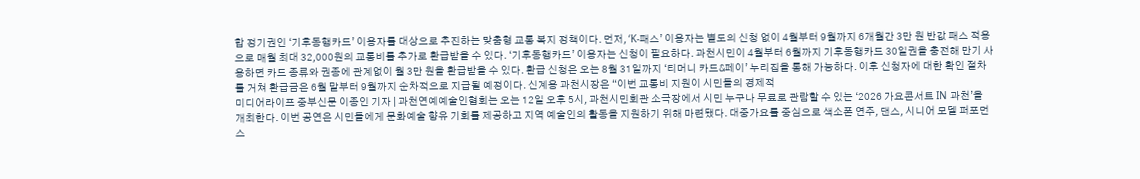합 정기권인 ‘기후동행카드’ 이용자를 대상으로 추진하는 맞춤형 교통 복지 정책이다. 먼저, ‘K-패스’ 이용자는 별도의 신청 없이 4월부터 9월까지 6개월간 3만 원 반값 패스 적용으로 매월 최대 32,000원의 교통비를 추가로 환급받을 수 있다. ‘기후동행카드’ 이용자는 신청이 필요하다. 과천시민이 4월부터 6월까지 기후동행카드 30일권을 충전해 만기 사용하면 카드 종류와 권종에 관계없이 월 3만 원을 환급받을 수 있다. 환급 신청은 오는 8월 31일까지 ‘티머니 카드&페이’ 누리집을 통해 가능하다. 이후 신청자에 대한 확인 절차를 거쳐 환급금은 6월 말부터 9월까지 순차적으로 지급될 예정이다. 신계용 과천시장은 “이번 교통비 지원이 시민들의 경제적
미디어라이프 중부신문 이종인 기자 | 과천연예예술인협회는 오는 12일 오후 5시, 과천시민회관 소극장에서 시민 누구나 무료로 관람할 수 있는 ‘2026 가요콘서트 IN 과천’을 개최한다. 이번 공연은 시민들에게 문화예술 향유 기회를 제공하고 지역 예술인의 활동을 지원하기 위해 마련됐다. 대중가요를 중심으로 색소폰 연주, 댄스, 시니어 모델 퍼포먼스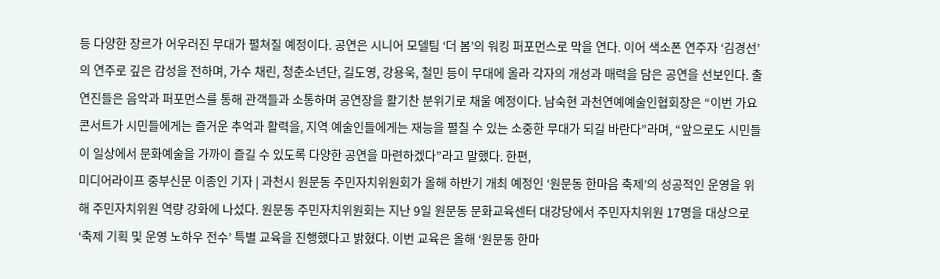등 다양한 장르가 어우러진 무대가 펼쳐질 예정이다. 공연은 시니어 모델팀 ‘더 봄’의 워킹 퍼포먼스로 막을 연다. 이어 색소폰 연주자 ‘김경선’의 연주로 깊은 감성을 전하며, 가수 채린, 청춘소년단, 길도영, 강용욱, 철민 등이 무대에 올라 각자의 개성과 매력을 담은 공연을 선보인다. 출연진들은 음악과 퍼포먼스를 통해 관객들과 소통하며 공연장을 활기찬 분위기로 채울 예정이다. 남숙현 과천연예예술인협회장은 “이번 가요콘서트가 시민들에게는 즐거운 추억과 활력을, 지역 예술인들에게는 재능을 펼칠 수 있는 소중한 무대가 되길 바란다”라며, “앞으로도 시민들이 일상에서 문화예술을 가까이 즐길 수 있도록 다양한 공연을 마련하겠다”라고 말했다. 한편,
미디어라이프 중부신문 이종인 기자 | 과천시 원문동 주민자치위원회가 올해 하반기 개최 예정인 ‘원문동 한마음 축제’의 성공적인 운영을 위해 주민자치위원 역량 강화에 나섰다. 원문동 주민자치위원회는 지난 9일 원문동 문화교육센터 대강당에서 주민자치위원 17명을 대상으로 ‘축제 기획 및 운영 노하우 전수’ 특별 교육을 진행했다고 밝혔다. 이번 교육은 올해 ‘원문동 한마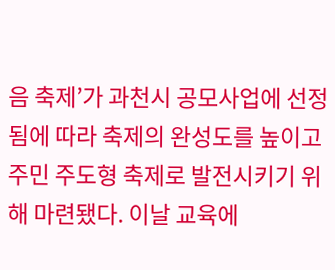음 축제’가 과천시 공모사업에 선정됨에 따라 축제의 완성도를 높이고 주민 주도형 축제로 발전시키기 위해 마련됐다. 이날 교육에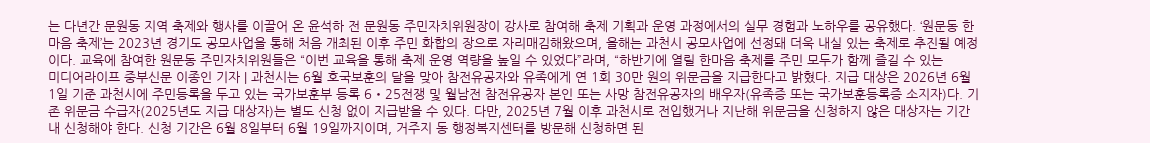는 다년간 문원동 지역 축제와 행사를 이끌어 온 윤석하 전 문원동 주민자치위원장이 강사로 참여해 축제 기획과 운영 과정에서의 실무 경험과 노하우를 공유했다. ‘원문동 한마음 축제’는 2023년 경기도 공모사업을 통해 처음 개최된 이후 주민 화합의 장으로 자리매김해왔으며, 올해는 과천시 공모사업에 선정돼 더욱 내실 있는 축제로 추진될 예정이다. 교육에 참여한 원문동 주민자치위원들은 “이번 교육을 통해 축제 운영 역량을 높일 수 있었다”라며, “하반기에 열릴 한마음 축제를 주민 모두가 함께 즐길 수 있는
미디어라이프 중부신문 이종인 기자 | 과천시는 6월 호국보훈의 달을 맞아 참전유공자와 유족에게 연 1회 30만 원의 위문금을 지급한다고 밝혔다. 지급 대상은 2026년 6월 1일 기준 과천시에 주민등록을 두고 있는 국가보훈부 등록 6‧25전쟁 및 월남전 참전유공자 본인 또는 사망 참전유공자의 배우자(유족증 또는 국가보훈등록증 소지자)다. 기존 위문금 수급자(2025년도 지급 대상자)는 별도 신청 없이 지급받을 수 있다. 다만, 2025년 7월 이후 과천시로 전입했거나 지난해 위문금을 신청하지 않은 대상자는 기간 내 신청해야 한다. 신청 기간은 6월 8일부터 6월 19일까지이며, 거주지 동 행정복지센터를 방문해 신청하면 된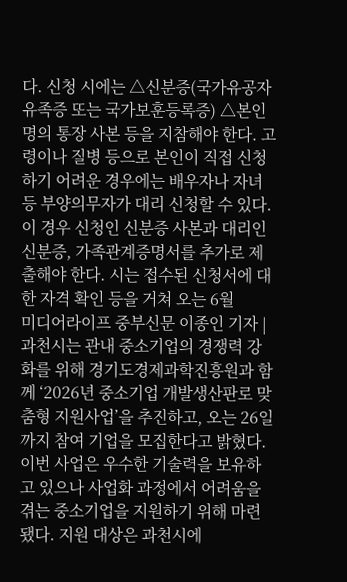다. 신청 시에는 △신분증(국가유공자 유족증 또는 국가보훈등록증) △본인 명의 통장 사본 등을 지참해야 한다. 고령이나 질병 등으로 본인이 직접 신청하기 어려운 경우에는 배우자나 자녀 등 부양의무자가 대리 신청할 수 있다. 이 경우 신청인 신분증 사본과 대리인 신분증, 가족관계증명서를 추가로 제출해야 한다. 시는 접수된 신청서에 대한 자격 확인 등을 거쳐 오는 6월
미디어라이프 중부신문 이종인 기자 | 과천시는 관내 중소기업의 경쟁력 강화를 위해 경기도경제과학진흥원과 함께 ‘2026년 중소기업 개발생산판로 맞춤형 지원사업’을 추진하고, 오는 26일까지 참여 기업을 모집한다고 밝혔다. 이번 사업은 우수한 기술력을 보유하고 있으나 사업화 과정에서 어려움을 겪는 중소기업을 지원하기 위해 마련됐다. 지원 대상은 과천시에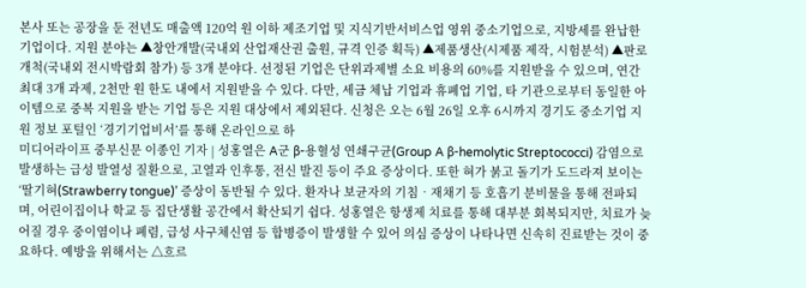본사 또는 공장을 둔 전년도 매출액 120억 원 이하 제조기업 및 지식기반서비스업 영위 중소기업으로, 지방세를 완납한 기업이다. 지원 분야는 ▲창안개발(국내외 산업재산권 출원, 규격 인증 획득) ▲제품생산(시제품 제작, 시험분석) ▲판로개척(국내외 전시박람회 참가) 등 3개 분야다. 선정된 기업은 단위과제별 소요 비용의 60%를 지원받을 수 있으며, 연간 최대 3개 과제, 2천만 원 한도 내에서 지원받을 수 있다. 다만, 세금 체납 기업과 휴폐업 기업, 타 기관으로부터 동일한 아이템으로 중복 지원을 받는 기업 등은 지원 대상에서 제외된다. 신청은 오는 6월 26일 오후 6시까지 경기도 중소기업 지원 정보 포털인 ‘경기기업비서’를 통해 온라인으로 하
미디어라이프 중부신문 이종인 기자 | 성홍열은 A군 β-용혈성 연쇄구균(Group A β-hemolytic Streptococci) 감염으로 발생하는 급성 발열성 질환으로, 고열과 인후통, 전신 발진 등이 주요 증상이다. 또한 혀가 붉고 돌기가 도드라져 보이는 ‘딸기혀(Strawberry tongue)’ 증상이 동반될 수 있다. 환자나 보균자의 기침‧재채기 등 호흡기 분비물을 통해 전파되며, 어린이집이나 학교 등 집단생활 공간에서 확산되기 쉽다. 성홍열은 항생제 치료를 통해 대부분 회복되지만, 치료가 늦어질 경우 중이염이나 폐렴, 급성 사구체신염 등 합병증이 발생할 수 있어 의심 증상이 나타나면 신속히 진료받는 것이 중요하다. 예방을 위해서는 △흐르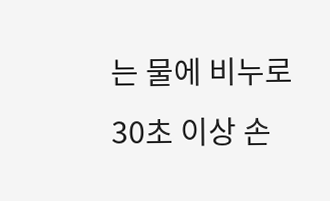는 물에 비누로 30초 이상 손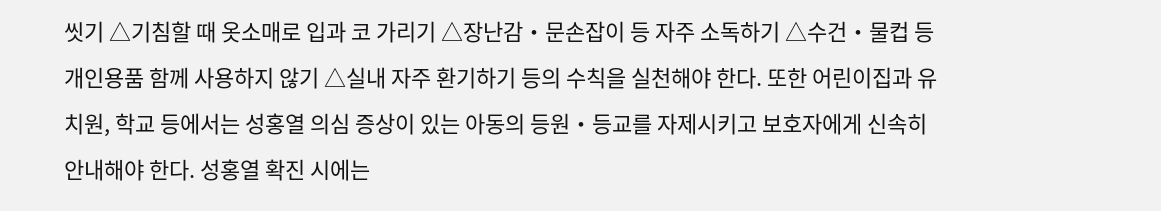씻기 △기침할 때 옷소매로 입과 코 가리기 △장난감‧문손잡이 등 자주 소독하기 △수건‧물컵 등 개인용품 함께 사용하지 않기 △실내 자주 환기하기 등의 수칙을 실천해야 한다. 또한 어린이집과 유치원, 학교 등에서는 성홍열 의심 증상이 있는 아동의 등원‧등교를 자제시키고 보호자에게 신속히 안내해야 한다. 성홍열 확진 시에는